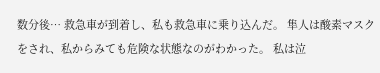数分後… 救急車が到着し、私も救急車に乗り込んだ。 隼人は酸素マスクをされ、私からみても危険な状態なのがわかった。 私は泣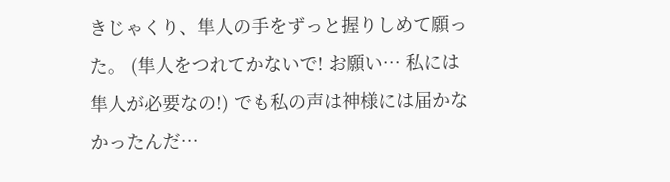きじゃくり、隼人の手をずっと握りしめて願った。 (隼人をつれてかないで! お願い… 私には隼人が必要なの!) でも私の声は神様には届かなかったんだ…